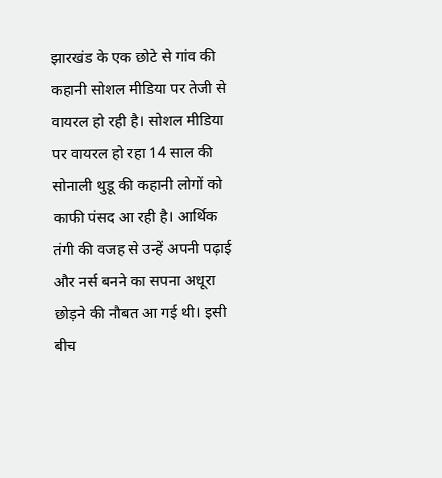झारखंड के एक छोटे से गांव की कहानी सोशल मीडिया पर तेजी से वायरल हो रही है। सोशल मीडिया पर वायरल हो रहा 14 साल की सोनाली थुडू की कहानी लोगों को काफी पंसद आ रही है। आर्थिक तंगी की वजह से उन्हें अपनी पढ़ाई और नर्स बनने का सपना अधूरा छोड़ने की नौबत आ गई थी। इसी बीच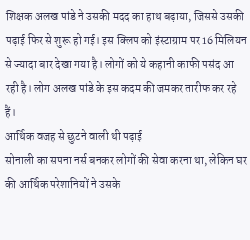शिक्षक अलख पांडे ने उसकी मदद का हाथ बढ़ाया, जिससे उसकी पढ़ाई फिर से शुरू हो गई। इस क्लिप को इंस्टाग्राम पर 16 मिलियन से ज्यादा बार देखा गया है। लोगों को ये कहानी काफी पसंद आ रही है। लोग अलख पांडे के इस कदम की जमकर तारीफ कर रहे हैं।
आर्थिक वजह से छुटने वाली थी पढ़ाई
सोनाली का सपना नर्स बनकर लोगों की सेवा करना था, लेकिन घर की आर्थिक परेशानियों ने उसके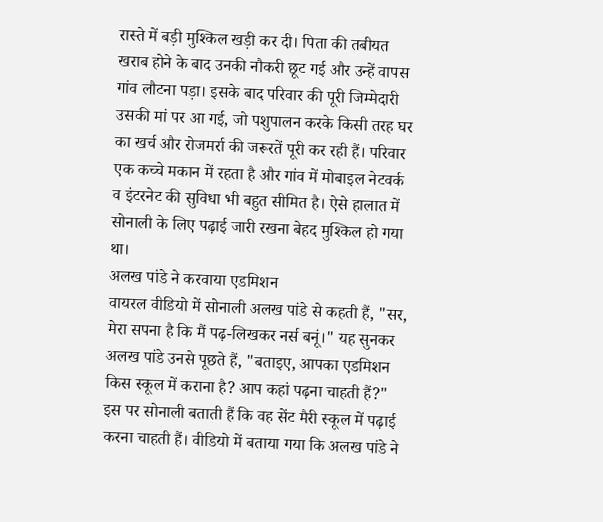रास्ते में बड़ी मुश्किल खड़ी कर दी। पिता की तबीयत खराब होने के बाद उनकी नौकरी छूट गई और उन्हें वापस गांव लौटना पड़ा। इसके बाद परिवार की पूरी जिम्मेदारी उसकी मां पर आ गई, जो पशुपालन करके किसी तरह घर का खर्च और रोजमर्रा की जरूरतें पूरी कर रही हैं। परिवार एक कच्चे मकान में रहता है और गांव में मोबाइल नेटवर्क व इंटरनेट की सुविधा भी बहुत सीमित है। ऐसे हालात में सोनाली के लिए पढ़ाई जारी रखना बेहद मुश्किल हो गया था।
अलख पांडे ने करवाया एडमिशन
वायरल वीडियो में सोनाली अलख पांडे से कहती हैं, "सर, मेरा सपना है कि मैं पढ़-लिखकर नर्स बनूं।" यह सुनकर अलख पांडे उनसे पूछते हैं, "बताइए, आपका एडमिशन किस स्कूल में कराना है? आप कहां पढ़ना चाहती हैं?" इस पर सोनाली बताती हैं कि वह सेंट मैरी स्कूल में पढ़ाई करना चाहती हैं। वीडियो में बताया गया कि अलख पांडे ने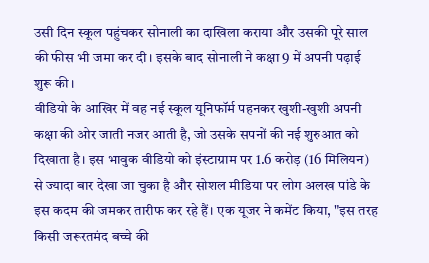उसी दिन स्कूल पहुंचकर सोनाली का दाखिला कराया और उसकी पूरे साल की फीस भी जमा कर दी। इसके बाद सोनाली ने कक्षा 9 में अपनी पढ़ाई शुरू की।
वीडियो के आखिर में वह नई स्कूल यूनिफॉर्म पहनकर खुशी-खुशी अपनी कक्षा की ओर जाती नजर आती है, जो उसके सपनों की नई शुरुआत को दिखाता है। इस भावुक वीडियो को इंस्टाग्राम पर 1.6 करोड़ (16 मिलियन) से ज्यादा बार देखा जा चुका है और सोशल मीडिया पर लोग अलख पांडे के इस कदम की जमकर तारीफ कर रहे हैं। एक यूजर ने कमेंट किया, "इस तरह किसी जरूरतमंद बच्चे की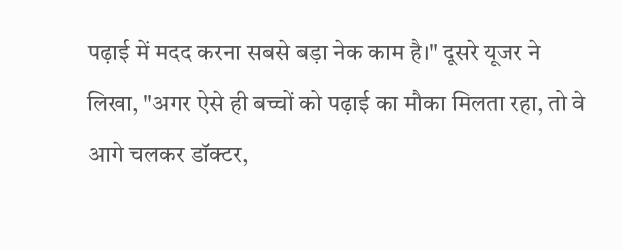पढ़ाई में मदद करना सबसे बड़ा नेक काम है।" दूसरे यूजर ने लिखा, "अगर ऐसे ही बच्चों को पढ़ाई का मौका मिलता रहा, तो वे आगे चलकर डॉक्टर,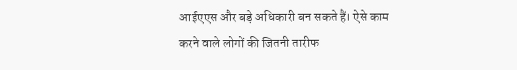आईएएस और बड़े अधिकारी बन सकते हैं। ऐसे काम करने वाले लोगों की जितनी तारीफ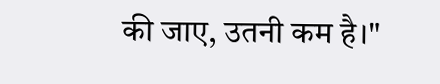की जाए, उतनी कम है।"